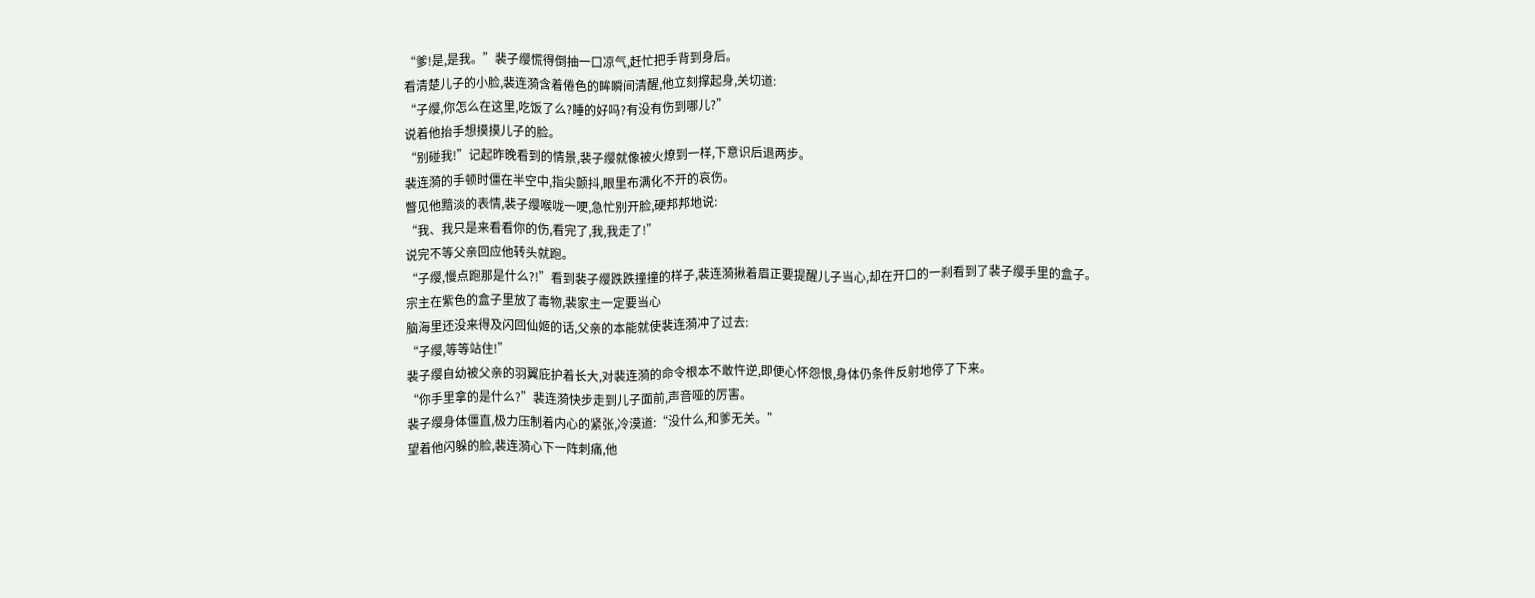“爹!是,是我。”裴子缨慌得倒抽一口凉气,赶忙把手背到身后。
看清楚儿子的小脸,裴连漪含着倦色的眸瞬间清醒,他立刻撑起身,关切道:
“子缨,你怎么在这里,吃饭了么?睡的好吗?有没有伤到哪儿?”
说着他抬手想摸摸儿子的脸。
“别碰我!”记起昨晚看到的情景,裴子缨就像被火燎到一样,下意识后退两步。
裴连漪的手顿时僵在半空中,指尖颤抖,眼里布满化不开的哀伤。
瞥见他黯淡的表情,裴子缨喉咙一哽,急忙别开脸,硬邦邦地说:
“我、我只是来看看你的伤,看完了,我,我走了!”
说完不等父亲回应他转头就跑。
“子缨,慢点跑那是什么?!”看到裴子缨跌跌撞撞的样子,裴连漪揪着眉正要提醒儿子当心,却在开口的一刹看到了裴子缨手里的盒子。
宗主在紫色的盒子里放了毒物,裴家主一定要当心
脑海里还没来得及闪回仙姬的话,父亲的本能就使裴连漪冲了过去:
“子缨,等等站住!”
裴子缨自幼被父亲的羽翼庇护着长大,对裴连漪的命令根本不敢忤逆,即便心怀怨恨,身体仍条件反射地停了下来。
“你手里拿的是什么?”裴连漪快步走到儿子面前,声音哑的厉害。
裴子缨身体僵直,极力压制着内心的紧张,冷漠道:“没什么,和爹无关。”
望着他闪躲的脸,裴连漪心下一阵刺痛,他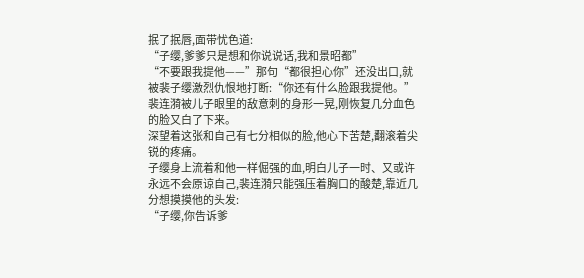抿了抿唇,面带忧色道:
“子缨,爹爹只是想和你说说话,我和景昭都”
“不要跟我提他——”那句“都很担心你”还没出口,就被裴子缨激烈仇恨地打断:“你还有什么脸跟我提他。”
裴连漪被儿子眼里的敌意刺的身形一晃,刚恢复几分血色的脸又白了下来。
深望着这张和自己有七分相似的脸,他心下苦楚,翻滚着尖锐的疼痛。
子缨身上流着和他一样倔强的血,明白儿子一时、又或许永远不会原谅自己,裴连漪只能强压着胸口的酸楚,靠近几分想摸摸他的头发:
“子缨,你告诉爹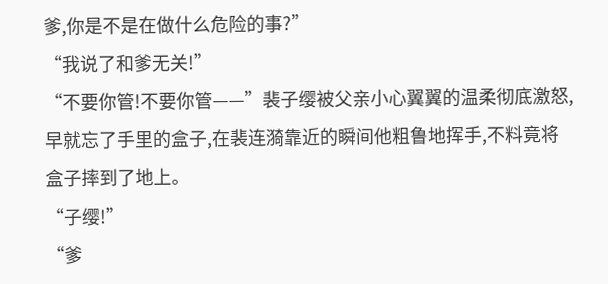爹,你是不是在做什么危险的事?”
“我说了和爹无关!”
“不要你管!不要你管——”裴子缨被父亲小心翼翼的温柔彻底激怒,早就忘了手里的盒子,在裴连漪靠近的瞬间他粗鲁地挥手,不料竟将盒子摔到了地上。
“子缨!”
“爹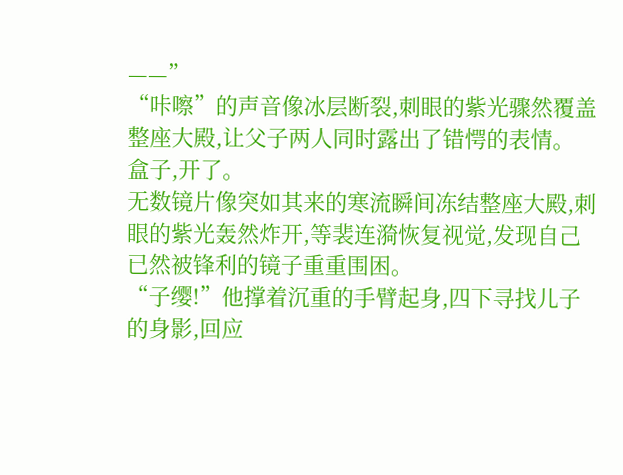——”
“咔嚓”的声音像冰层断裂,刺眼的紫光骤然覆盖整座大殿,让父子两人同时露出了错愕的表情。
盒子,开了。
无数镜片像突如其来的寒流瞬间冻结整座大殿,刺眼的紫光轰然炸开,等裴连漪恢复视觉,发现自己已然被锋利的镜子重重围困。
“子缨!”他撑着沉重的手臂起身,四下寻找儿子的身影,回应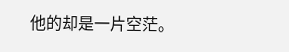他的却是一片空茫。